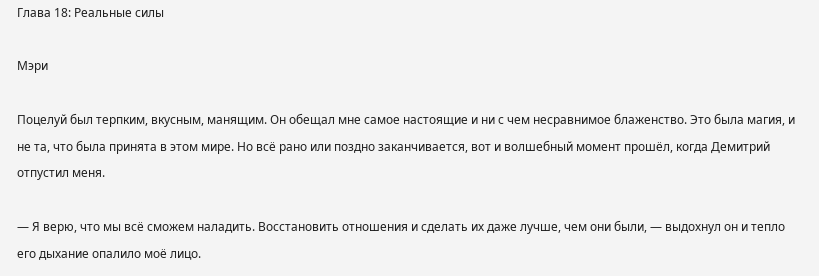Глава 18: Реальные силы

Мэри

Поцелуй был терпким, вкусным, манящим. Он обещал мне самое настоящие и ни с чем несравнимое блаженство. Это была магия, и не та, что была принята в этом мире. Но всё рано или поздно заканчивается, вот и волшебный момент прошёл, когда Демитрий отпустил меня.

— Я верю, что мы всё сможем наладить. Восстановить отношения и сделать их даже лучше, чем они были, — выдохнул он и тепло его дыхание опалило моё лицо.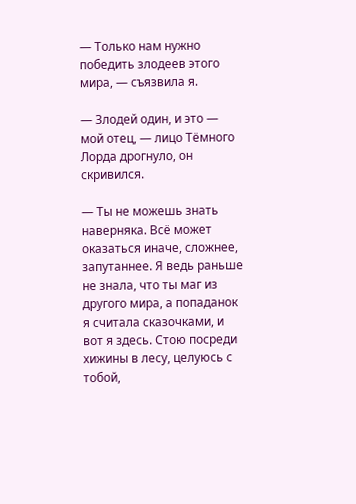— Только нам нужно победить злодеев этого мира, — съязвила я.

— Злодей один, и это — мой отец, — лицо Тёмного Лорда дрогнуло, он скривился.

— Ты не можешь знать наверняка. Всё может оказаться иначе, сложнее, запутаннее. Я ведь раньше не знала, что ты маг из другого мира, а попаданок я считала сказочками, и вот я здесь. Стою посреди хижины в лесу, целуюсь с тобой,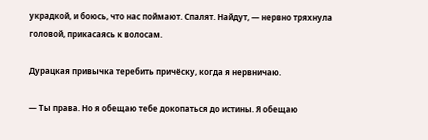украдкой, и боюсь, что нас поймают. Спалят. Найдут, — нервно тряхнула головой, прикасаясь к волосам.

Дурацкая привычка теребить причёску, когда я нервничаю.

— Ты права. Но я обещаю тебе докопаться до истины. Я обещаю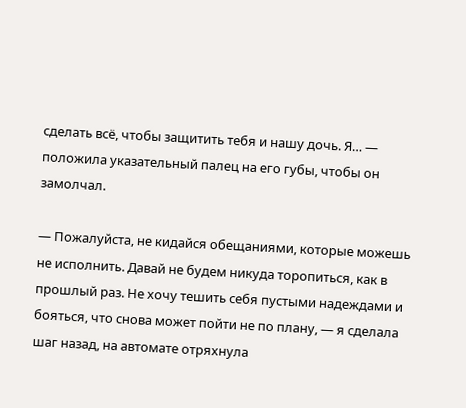сделать всё, чтобы защитить тебя и нашу дочь. Я… — положила указательный палец на его губы, чтобы он замолчал.

— Пожалуйста, не кидайся обещаниями, которые можешь не исполнить. Давай не будем никуда торопиться, как в прошлый раз. Не хочу тешить себя пустыми надеждами и бояться, что снова может пойти не по плану, — я сделала шаг назад, на автомате отряхнула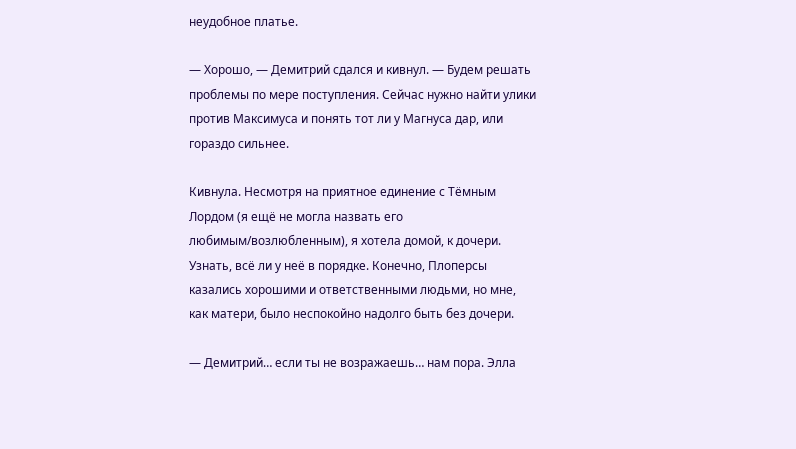неудобное платье.

— Хорошо, — Демитрий сдался и кивнул. — Будем решать проблемы по мере поступления. Сейчас нужно найти улики против Максимуса и понять тот ли у Магнуса дар, или гораздо сильнее.

Кивнула. Несмотря на приятное единение с Тёмным Лордом (я ещё не могла назвать его любимым/возлюбленным), я хотела домой, к дочери. Узнать, всё ли у неё в порядке. Конечно, Плоперсы казались хорошими и ответственными людьми, но мне, как матери, было неспокойно надолго быть без дочери.

— Демитрий… если ты не возражаешь… нам пора. Элла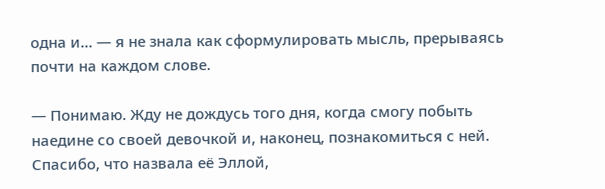одна и… — я не знала как сформулировать мысль, прерываясь почти на каждом слове.

— Понимаю. Жду не дождусь того дня, когда смогу побыть наедине со своей девочкой и, наконец, познакомиться с ней. Спасибо, что назвала её Эллой,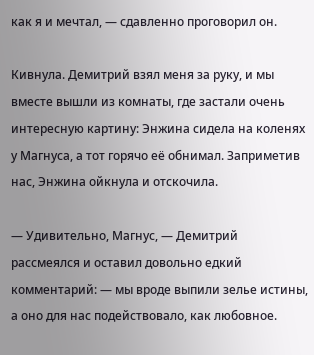как я и мечтал, — сдавленно проговорил он.

Кивнула. Демитрий взял меня за руку, и мы вместе вышли из комнаты, где застали очень интересную картину: Энжина сидела на коленях у Магнуса, а тот горячо её обнимал. Заприметив нас, Энжина ойкнула и отскочила.

— Удивительно, Магнус, — Демитрий рассмеялся и оставил довольно едкий комментарий: — мы вроде выпили зелье истины, а оно для нас подействовало, как любовное.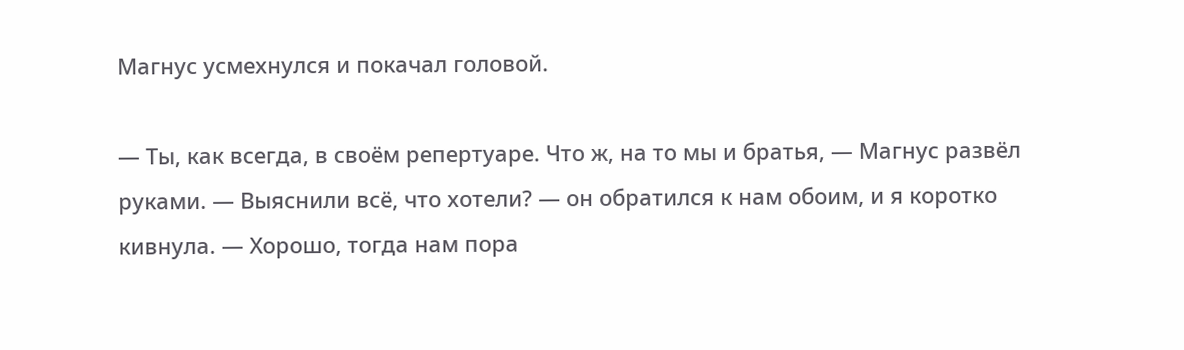Магнус усмехнулся и покачал головой.

— Ты, как всегда, в своём репертуаре. Что ж, на то мы и братья, — Магнус развёл руками. — Выяснили всё, что хотели? — он обратился к нам обоим, и я коротко кивнула. — Хорошо, тогда нам пора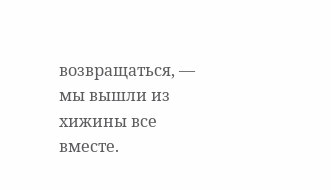возвращаться, — мы вышли из хижины все вместе.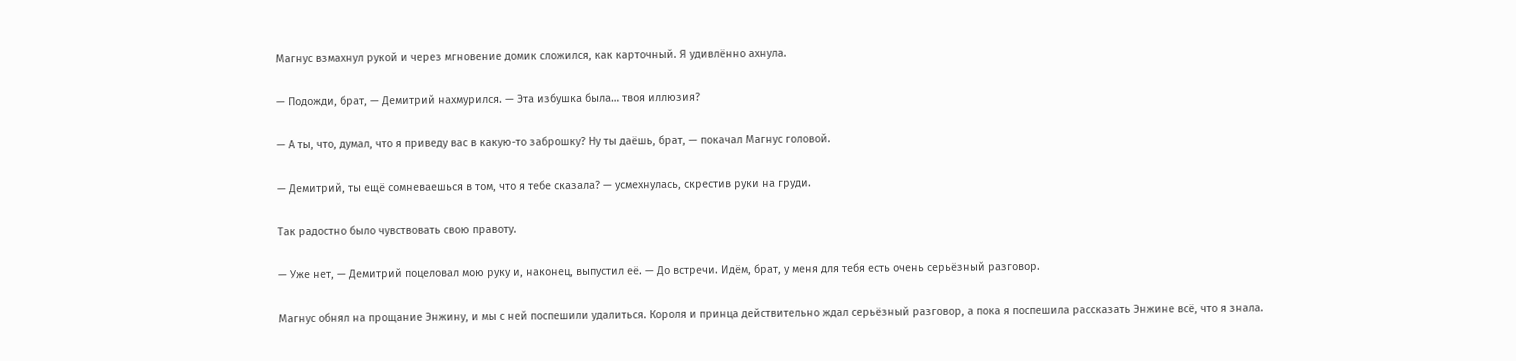Магнус взмахнул рукой и через мгновение домик сложился, как карточный. Я удивлённо ахнула.

— Подожди, брат, — Демитрий нахмурился. — Эта избушка была… твоя иллюзия?

— А ты, что, думал, что я приведу вас в какую-то заброшку? Ну ты даёшь, брат, — покачал Магнус головой.

— Демитрий, ты ещё сомневаешься в том, что я тебе сказала? — усмехнулась, скрестив руки на груди.

Так радостно было чувствовать свою правоту.

— Уже нет, — Демитрий поцеловал мою руку и, наконец, выпустил её. — До встречи. Идём, брат, у меня для тебя есть очень серьёзный разговор.

Магнус обнял на прощание Энжину, и мы с ней поспешили удалиться. Короля и принца действительно ждал серьёзный разговор, а пока я поспешила рассказать Энжине всё, что я знала.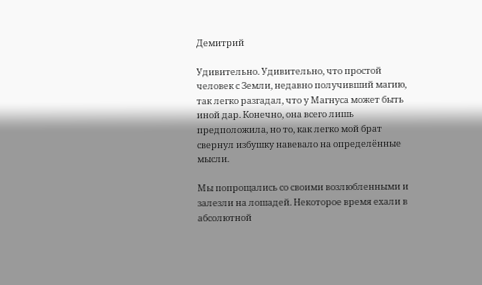Демитрий

Удивительно. Удивительно, что простой человек с Земли, недавно получивший магию, так легко разгадал, что у Магнуса может быть иной дар. Конечно, она всего лишь предположила, но то, как легко мой брат свернул избушку навевало на определённые мысли.

Мы попрощались со своими возлюбленными и залезли на лошадей. Некоторое время ехали в абсолютной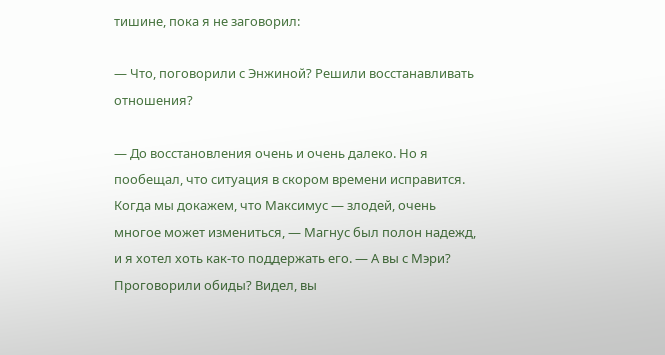тишине, пока я не заговорил:

— Что, поговорили с Энжиной? Решили восстанавливать отношения?

— До восстановления очень и очень далеко. Но я пообещал, что ситуация в скором времени исправится. Когда мы докажем, что Максимус — злодей, очень многое может измениться, — Магнус был полон надежд, и я хотел хоть как-то поддержать его. — А вы с Мэри? Проговорили обиды? Видел, вы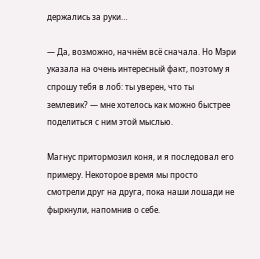держались за руки…

— Да, возможно, начнём всё сначала. Но Мэри указала на очень интересный факт, поэтому я спрошу тебя в лоб: ты уверен, что ты землевик? — мне хотелось как можно быстрее поделиться с ним этой мыслью.

Магнус притормозил коня, и я последовал его примеру. Некоторое время мы просто смотрели друг на друга, пока наши лошади не фыркнули, напомнив о себе.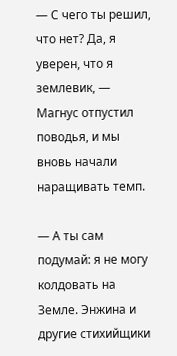— С чего ты решил, что нет? Да, я уверен, что я землевик, — Магнус отпустил поводья, и мы вновь начали наращивать темп.

— А ты сам подумай: я не могу колдовать на Земле. Энжина и другие стихийщики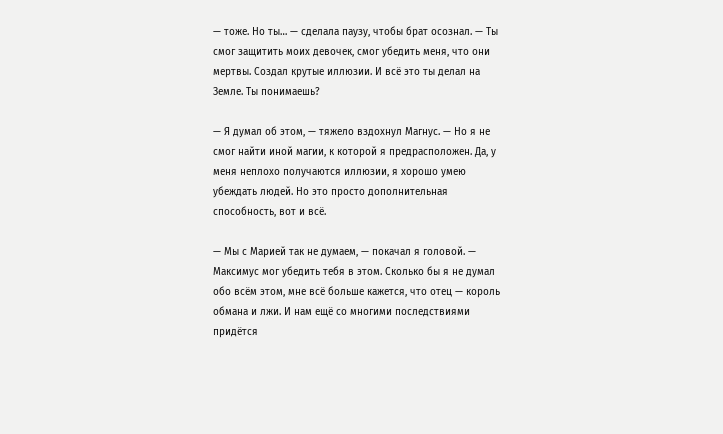— тоже. Но ты… — сделала паузу, чтобы брат осознал. — Ты смог защитить моих девочек, смог убедить меня, что они мертвы. Создал крутые иллюзии. И всё это ты делал на Земле. Ты понимаешь?

— Я думал об этом, — тяжело вздохнул Магнус. — Но я не смог найти иной магии, к которой я предрасположен. Да, у меня неплохо получаются иллюзии, я хорошо умею убеждать людей. Но это просто дополнительная способность, вот и всё.

— Мы с Марией так не думаем, — покачал я головой. — Максимус мог убедить тебя в этом. Сколько бы я не думал обо всём этом, мне всё больше кажется, что отец — король обмана и лжи. И нам ещё со многими последствиями придётся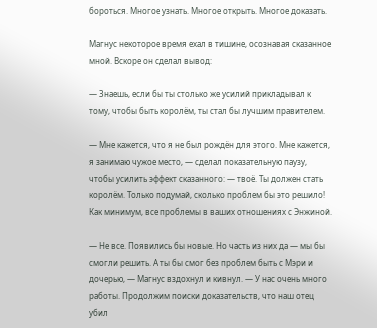бороться. Многое узнать. Многое открыть. Многое доказать.

Магнус некоторое время ехал в тишине, осознавая сказанное мной. Вскоре он сделал вывод:

— Знаешь, если бы ты столько же усилий прикладывал к тому, чтобы быть королём, ты стал бы лучшим правителем.

— Мне кажется, что я не был рождён для этого. Мне кажется, я занимаю чужое место, — сделал показательную паузу, чтобы усилить эффект сказанного: — твоё. Ты должен стать королём. Только подумай, сколько проблем бы это решило! Как минимум, все проблемы в ваших отношениях с Энжиной.

— Не все. Появились бы новые. Но часть из них да — мы бы смогли решить. А ты бы смог без проблем быть с Мэри и дочерью, — Магнус вздохнул и кивнул. — У нас очень много работы. Продолжим поиски доказательств, что наш отец убил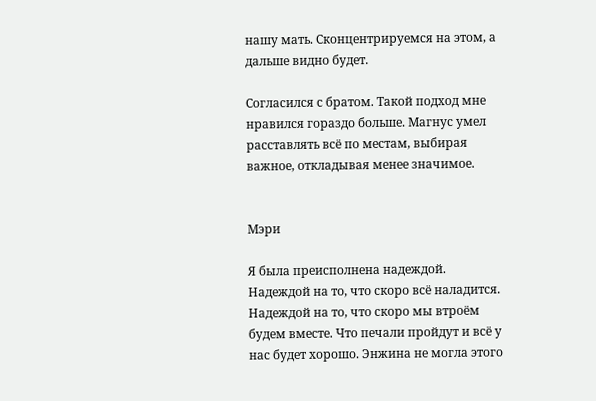нашу мать. Сконцентрируемся на этом, а дальше видно будет.

Согласился с братом. Такой подход мне нравился гораздо больше. Магнус умел расставлять всё по местам, выбирая важное, откладывая менее значимое.


Мэри

Я была преисполнена надеждой. Надеждой на то, что скоро всё наладится. Надеждой на то, что скоро мы втроём будем вместе. Что печали пройдут и всё у нас будет хорошо. Энжина не могла этого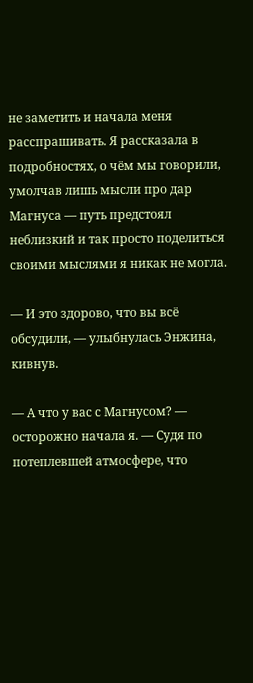не заметить и начала меня расспрашивать. Я рассказала в подробностях, о чём мы говорили, умолчав лишь мысли про дар Магнуса — путь предстоял неблизкий и так просто поделиться своими мыслями я никак не могла.

— И это здорово, что вы всё обсудили, — улыбнулась Энжина, кивнув.

— А что у вас с Магнусом? — осторожно начала я. — Судя по потеплевшей атмосфере, что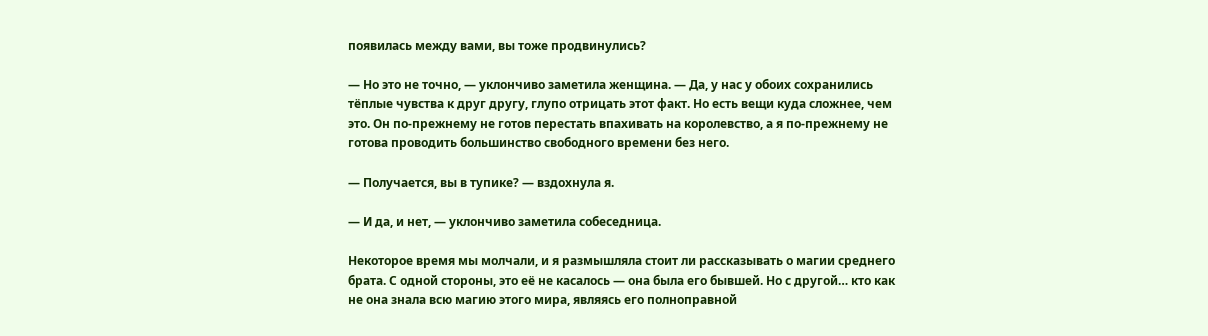появилась между вами, вы тоже продвинулись?

— Но это не точно, — уклончиво заметила женщина. — Да, у нас у обоих сохранились тёплые чувства к друг другу, глупо отрицать этот факт. Но есть вещи куда сложнее, чем это. Он по-прежнему не готов перестать впахивать на королевство, а я по-прежнему не готова проводить большинство свободного времени без него.

— Получается, вы в тупике? — вздохнула я.

— И да, и нет, — уклончиво заметила собеседница.

Некоторое время мы молчали, и я размышляла стоит ли рассказывать о магии среднего брата. С одной стороны, это её не касалось — она была его бывшей. Но с другой… кто как не она знала всю магию этого мира, являясь его полноправной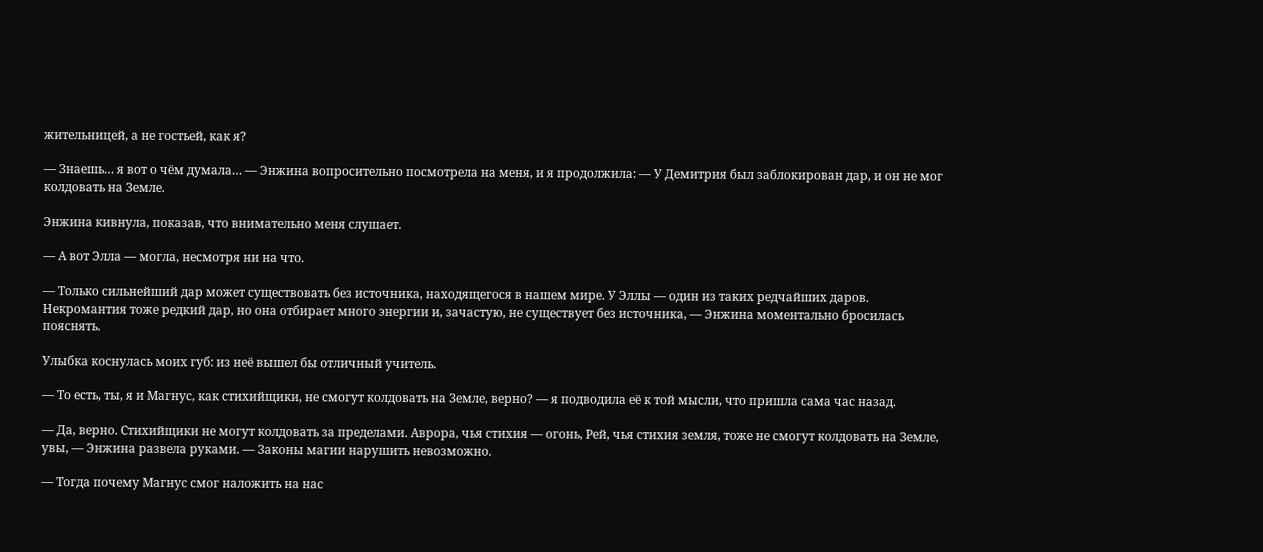жительницей, а не гостьей, как я?

— Знаешь… я вот о чём думала… — Энжина вопросительно посмотрела на меня, и я продолжила: — У Демитрия был заблокирован дар, и он не мог колдовать на Земле.

Энжина кивнула, показав, что внимательно меня слушает.

— А вот Элла — могла, несмотря ни на что.

— Только сильнейший дар может существовать без источника, находящегося в нашем мире. У Эллы — один из таких редчайших даров. Некромантия тоже редкий дар, но она отбирает много энергии и, зачастую, не существует без источника, — Энжина моментально бросилась пояснять.

Улыбка коснулась моих губ: из неё вышел бы отличный учитель.

— То есть, ты, я и Магнус, как стихийщики, не смогут колдовать на Земле, верно? — я подводила её к той мысли, что пришла сама час назад.

— Да, верно. Стихийщики не могут колдовать за пределами. Аврора, чья стихия — огонь, Рей, чья стихия земля, тоже не смогут колдовать на Земле, увы, — Энжина развела руками. — Законы магии нарушить невозможно.

— Тогда почему Магнус смог наложить на нас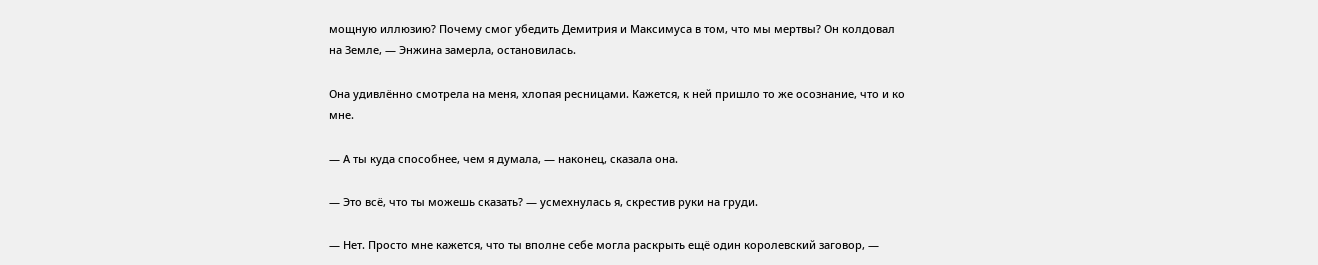мощную иллюзию? Почему смог убедить Демитрия и Максимуса в том, что мы мертвы? Он колдовал на Земле, — Энжина замерла, остановилась.

Она удивлённо смотрела на меня, хлопая ресницами. Кажется, к ней пришло то же осознание, что и ко мне.

— А ты куда способнее, чем я думала, — наконец, сказала она.

— Это всё, что ты можешь сказать? — усмехнулась я, скрестив руки на груди.

— Нет. Просто мне кажется, что ты вполне себе могла раскрыть ещё один королевский заговор, —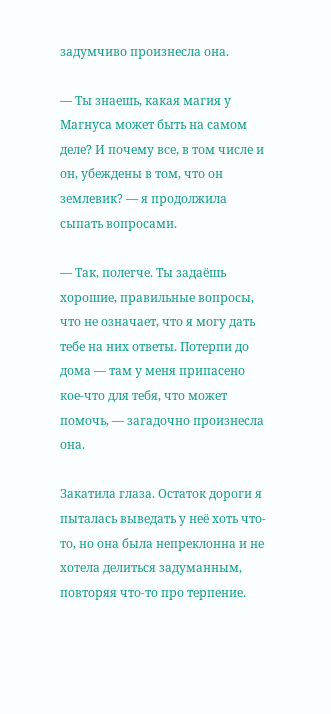задумчиво произнесла она.

— Ты знаешь, какая магия у Магнуса может быть на самом деле? И почему все, в том числе и он, убеждены в том, что он землевик? — я продолжила сыпать вопросами.

— Так, полегче. Ты задаёшь хорошие, правильные вопросы, что не означает, что я могу дать тебе на них ответы. Потерпи до дома — там у меня припасено кое-что для тебя, что может помочь, — загадочно произнесла она.

Закатила глаза. Остаток дороги я пыталась выведать у неё хоть что-то, но она была непреклонна и не хотела делиться задуманным, повторяя что-то про терпение.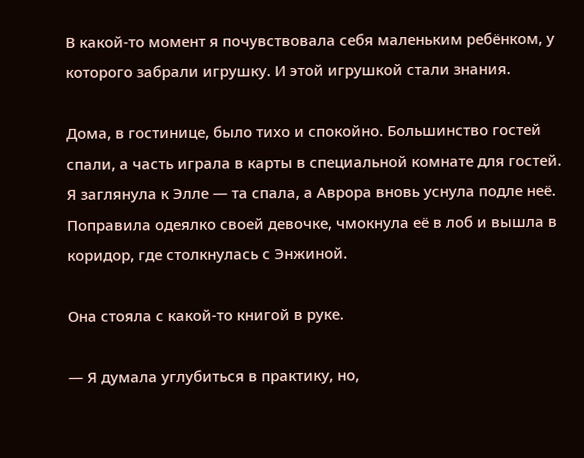В какой-то момент я почувствовала себя маленьким ребёнком, у которого забрали игрушку. И этой игрушкой стали знания.

Дома, в гостинице, было тихо и спокойно. Большинство гостей спали, а часть играла в карты в специальной комнате для гостей. Я заглянула к Элле — та спала, а Аврора вновь уснула подле неё. Поправила одеялко своей девочке, чмокнула её в лоб и вышла в коридор, где столкнулась с Энжиной.

Она стояла с какой-то книгой в руке.

— Я думала углубиться в практику, но,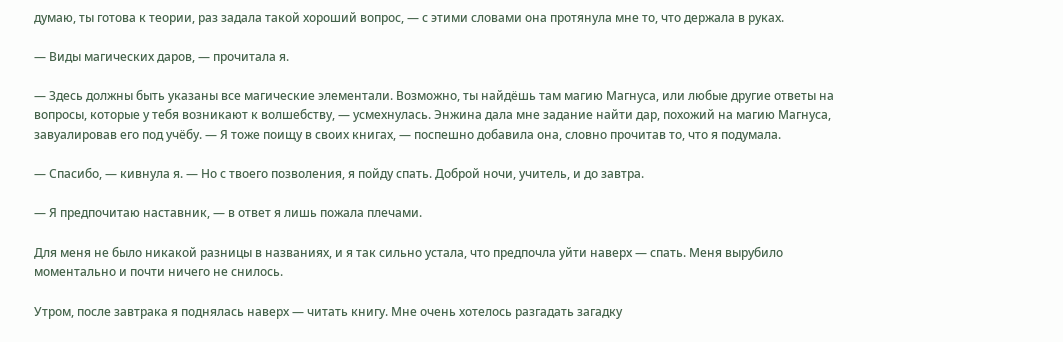думаю, ты готова к теории, раз задала такой хороший вопрос, — с этими словами она протянула мне то, что держала в руках.

— Виды магических даров, — прочитала я.

— Здесь должны быть указаны все магические элементали. Возможно, ты найдёшь там магию Магнуса, или любые другие ответы на вопросы, которые у тебя возникают к волшебству, — усмехнулась. Энжина дала мне задание найти дар, похожий на магию Магнуса, завуалировав его под учёбу. — Я тоже поищу в своих книгах, — поспешно добавила она, словно прочитав то, что я подумала.

— Спасибо, — кивнула я. — Но с твоего позволения, я пойду спать. Доброй ночи, учитель, и до завтра.

— Я предпочитаю наставник, — в ответ я лишь пожала плечами.

Для меня не было никакой разницы в названиях, и я так сильно устала, что предпочла уйти наверх — спать. Меня вырубило моментально и почти ничего не снилось.

Утром, после завтрака я поднялась наверх — читать книгу. Мне очень хотелось разгадать загадку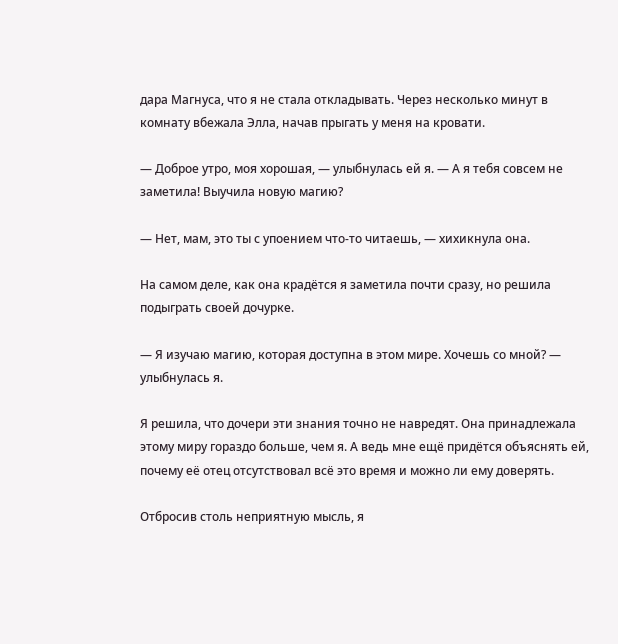дара Магнуса, что я не стала откладывать. Через несколько минут в комнату вбежала Элла, начав прыгать у меня на кровати.

— Доброе утро, моя хорошая, — улыбнулась ей я. — А я тебя совсем не заметила! Выучила новую магию?

— Нет, мам, это ты с упоением что-то читаешь, — хихикнула она.

На самом деле, как она крадётся я заметила почти сразу, но решила подыграть своей дочурке.

— Я изучаю магию, которая доступна в этом мире. Хочешь со мной? — улыбнулась я.

Я решила, что дочери эти знания точно не навредят. Она принадлежала этому миру гораздо больше, чем я. А ведь мне ещё придётся объяснять ей, почему её отец отсутствовал всё это время и можно ли ему доверять.

Отбросив столь неприятную мысль, я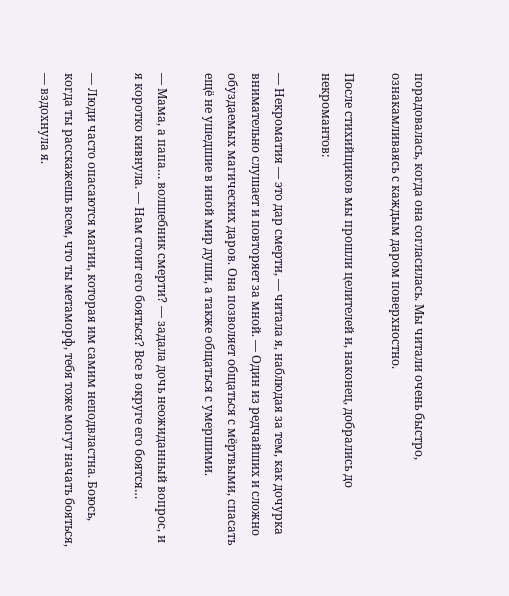порадовалась, когда она согласилась. Мы читали очень быстро, ознакамливаясь с каждым даром поверхностно.

После стихийщиков мы прошли целителей и, наконец, добрались до некромантов:

— Некроматия — это дар смерти, — читала я, наблюдая за тем, как дочурка внимательно слушает и повторяет за мной. — Один из редчайших и сложно обуздаемых магических даров. Она позволяет общаться с мёртвыми, спасать ещё не ушедшие в иной мир души, а также общаться с умершими.

— Мама, а папа… волшебник смерти? — задала дочь неожиданный вопрос, и я коротко кивнула. — Нам стоит его бояться? Все в округе его боятся…

— Люди часто опасаются магии, которая им самим неподвластна. Боюсь, когда ты расскажешь всем, что ты метаморф, тебя тоже могут начать бояться, — вздохнула я.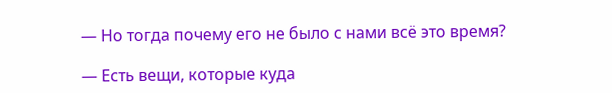— Но тогда почему его не было с нами всё это время?

— Есть вещи, которые куда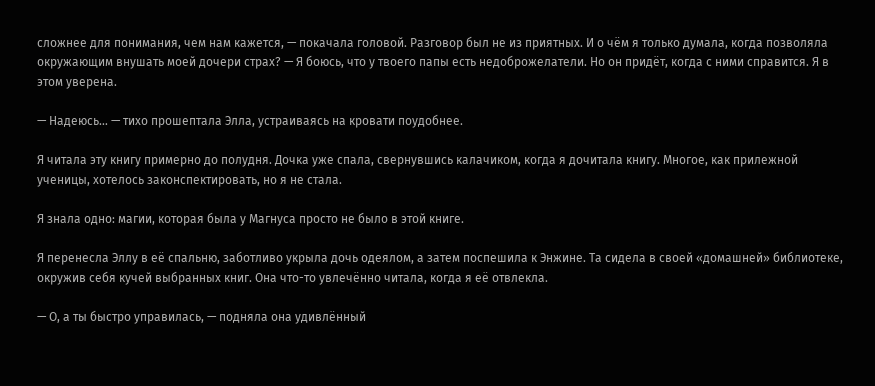сложнее для понимания, чем нам кажется, — покачала головой. Разговор был не из приятных. И о чём я только думала, когда позволяла окружающим внушать моей дочери страх? — Я боюсь, что у твоего папы есть недоброжелатели. Но он придёт, когда с ними справится. Я в этом уверена.

— Надеюсь… — тихо прошептала Элла, устраиваясь на кровати поудобнее.

Я читала эту книгу примерно до полудня. Дочка уже спала, свернувшись калачиком, когда я дочитала книгу. Многое, как прилежной ученицы, хотелось законспектировать, но я не стала.

Я знала одно: магии, которая была у Магнуса просто не было в этой книге.

Я перенесла Эллу в её спальню, заботливо укрыла дочь одеялом, а затем поспешила к Энжине. Та сидела в своей «домашней» библиотеке, окружив себя кучей выбранных книг. Она что-то увлечённо читала, когда я её отвлекла.

— О, а ты быстро управилась, — подняла она удивлённый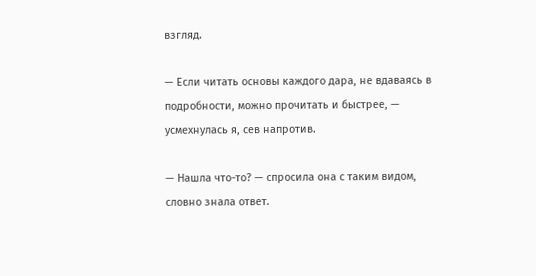взгляд.

— Если читать основы каждого дара, не вдаваясь в подробности, можно прочитать и быстрее, — усмехнулась я, сев напротив.

— Нашла что-то? — спросила она с таким видом, словно знала ответ.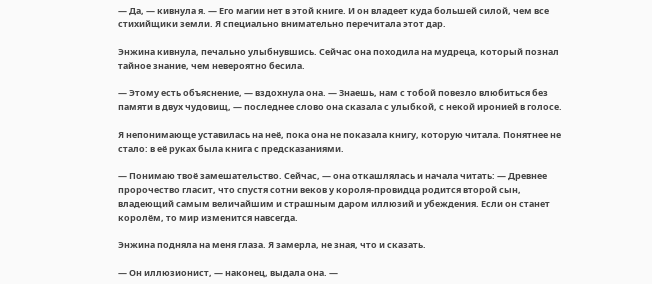— Да, — кивнула я. — Его магии нет в этой книге. И он владеет куда большей силой, чем все стихийщики земли. Я специально внимательно перечитала этот дар.

Энжина кивнула, печально улыбнувшись. Сейчас она походила на мудреца, который познал тайное знание, чем невероятно бесила.

— Этому есть объяснение, — вздохнула она. — Знаешь, нам с тобой повезло влюбиться без памяти в двух чудовищ, — последнее слово она сказала с улыбкой, с некой иронией в голосе.

Я непонимающе уставилась на неё, пока она не показала книгу, которую читала. Понятнее не стало: в её руках была книга с предсказаниями.

— Понимаю твоё замешательство. Сейчас, — она откашлялась и начала читать: — Древнее пророчество гласит, что спустя сотни веков у короля-провидца родится второй сын, владеющий самым величайшим и страшным даром иллюзий и убеждения. Если он станет королём, то мир изменится навсегда.

Энжина подняла на меня глаза. Я замерла, не зная, что и сказать.

— Он иллюзионист, — наконец, выдала она. —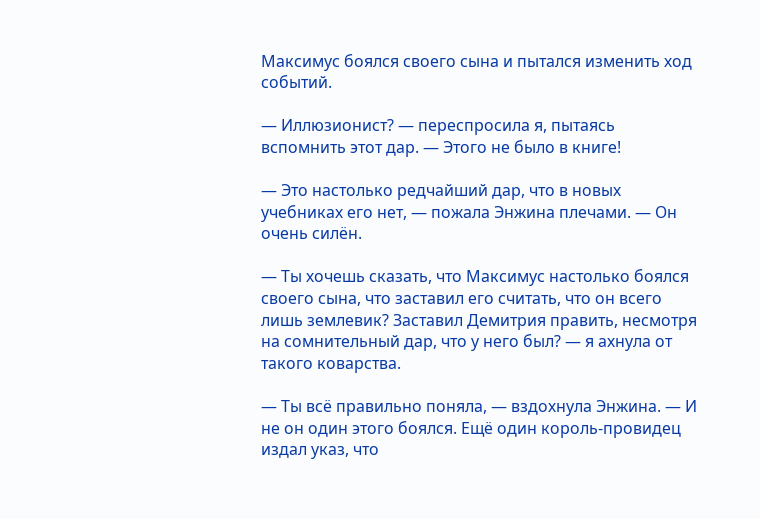Максимус боялся своего сына и пытался изменить ход событий.

— Иллюзионист? — переспросила я, пытаясь вспомнить этот дар. — Этого не было в книге!

— Это настолько редчайший дар, что в новых учебниках его нет, — пожала Энжина плечами. — Он очень силён.

— Ты хочешь сказать, что Максимус настолько боялся своего сына, что заставил его считать, что он всего лишь землевик? Заставил Демитрия править, несмотря на сомнительный дар, что у него был? — я ахнула от такого коварства.

— Ты всё правильно поняла, — вздохнула Энжина. — И не он один этого боялся. Ещё один король-провидец издал указ, что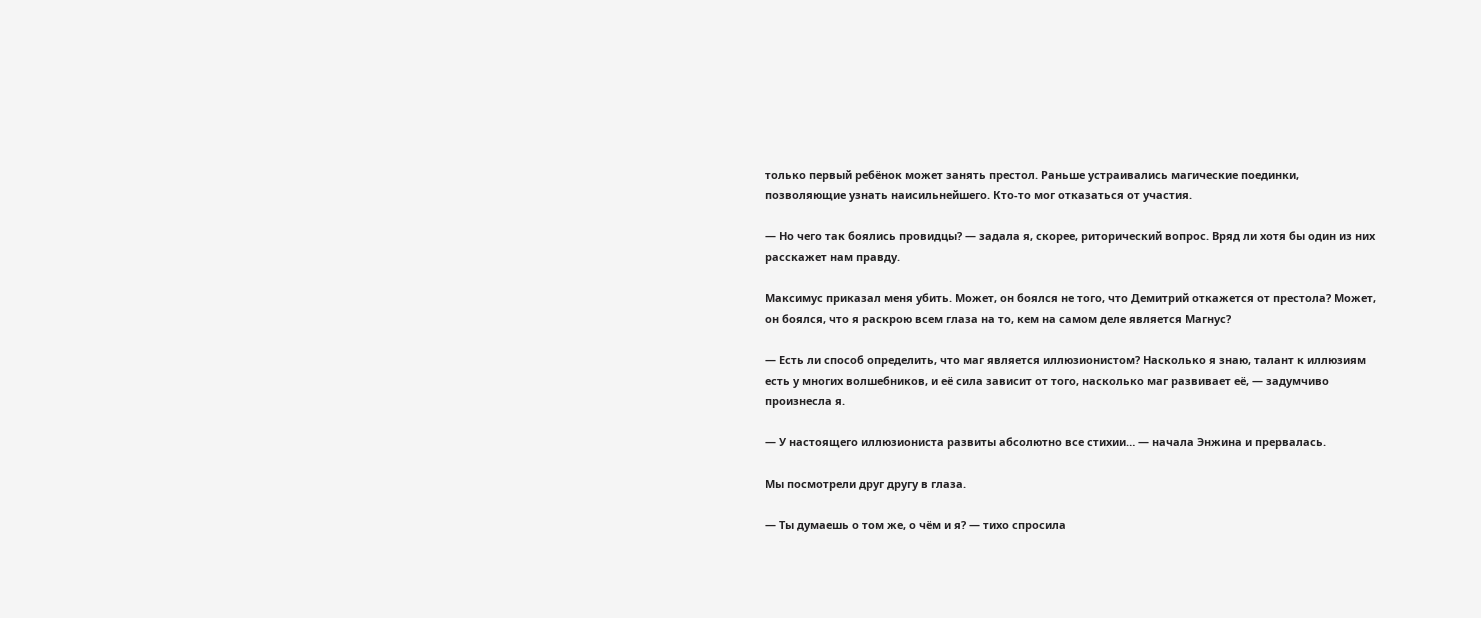только первый ребёнок может занять престол. Раньше устраивались магические поединки, позволяющие узнать наисильнейшего. Кто-то мог отказаться от участия.

— Но чего так боялись провидцы? — задала я, скорее, риторический вопрос. Вряд ли хотя бы один из них расскажет нам правду.

Максимус приказал меня убить. Может, он боялся не того, что Демитрий откажется от престола? Может, он боялся, что я раскрою всем глаза на то, кем на самом деле является Магнус?

— Есть ли способ определить, что маг является иллюзионистом? Насколько я знаю, талант к иллюзиям есть у многих волшебников, и её сила зависит от того, насколько маг развивает её, — задумчиво произнесла я.

— У настоящего иллюзиониста развиты абсолютно все стихии… — начала Энжина и прервалась.

Мы посмотрели друг другу в глаза.

— Ты думаешь о том же, о чём и я? — тихо спросила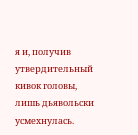я и, получив утвердительный кивок головы, лишь дьявольски усмехнулась.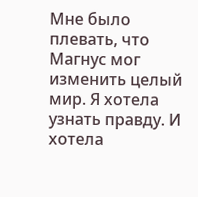Мне было плевать, что Магнус мог изменить целый мир. Я хотела узнать правду. И хотела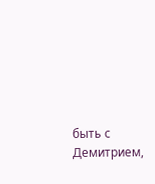быть с Демитрием,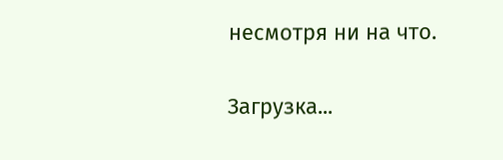несмотря ни на что.

Загрузка...